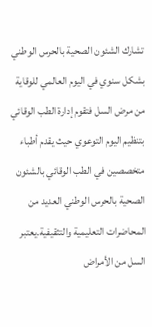تشارك الشئون الصحية بالحرس الوطني بشكل سنوي في اليوم العالمي للوقاية من مرض السل فتقوم إدارة الطب الوقائي بتنظيم اليوم التوعوي حيث يقدم أطباء متخصصين في الطب الوقائي بالشئون الصحية بالحرس الوطني العديد من المحاضرات التعليمية والتثقيفية.يعتبر السل من الأمراض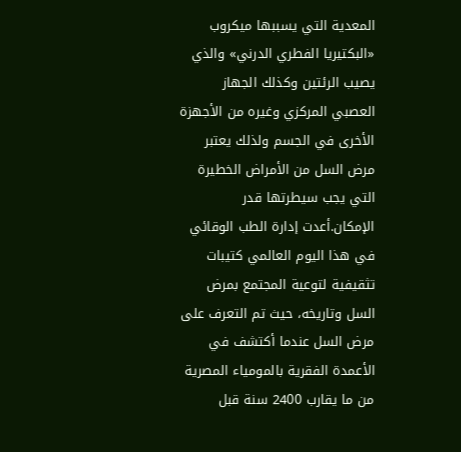المعدية التي يسببها ميكروب «البكتيريا الفطري الدرني» والذي يصيب الرئتين وكذلك الجهاز العصبي المركزي وغيره من الأجهزة الأخرى في الجسم ولذلك يعتبر مرض السل من الأمراض الخطيرة التي يجب سيطرتها قدر الإمكان.أعدت إدارة الطب الوقائي في هذا اليوم العالمي كتيبات تثقيفية لتوعية المجتمع بمرض السل وتاريخه، حيث تم التعرف على مرض السل عندما أكتشف في الأعمدة الفقرية بالمومياء المصرية من ما يقارب 2400 سنة قبل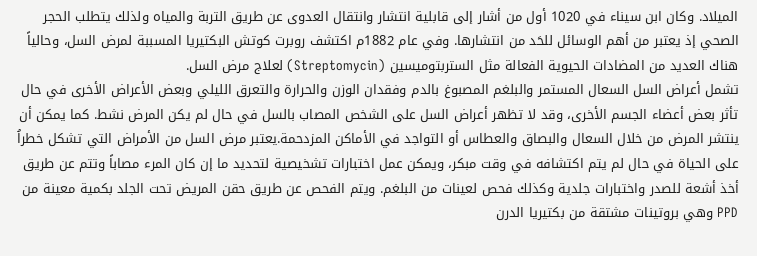الميلاد. وكان ابن سيناء في 1020 أول من أشار إلى قابلية انتشار وانتقال العدوى عن طريق التربة والمياه ولذلك يتطلب الحجر الصحي إذ يعتبر من أهم الوسائل للحَد من انتشارها. وفي عام 1882م اكتشف روبرت كوتش البكتيريا المسببة لمرض السل، وحالياً هناك العديد من المضادات الحيوية الفعالة مثل الستربتوميسين (Streptomycin) لعلاج مرض السل.
تشمل أعراض السل السعال المستمر والبلغم المصبوغ بالدم وفقدان الوزن والحرارة والتعرق الليلي وبعض الأعراض الأخرى في حال تأثر بعض أعضاء الجسم الأخرى، وقد لا تظهر أعراض السل على الشخص المصاب بالسل في حال لم يكن المرض نشط. كما يمكن أن ينتشر المرض من خلال السعال والبصاق والعطاس أو التواجد في الأماكن المزدحمة.يعتبر مرض السل من الأمراض التي تشكل خطراُ على الحياة في حال لم يتم اكتشافه في وقت مبكر، ويمكن عمل اختبارات تشخيصية لتحديد ما إن كان المرء مصاباً وتتم عن طريق أخذ أشعة للصدر واختبارات جلدية وكذلك فحص لعينات من البلغم. ويتم الفحص عن طريق حقن المريض تحت الجلد بكمية معينة من PPD وهي بروتينات مشتقة من بكتيريا الدرن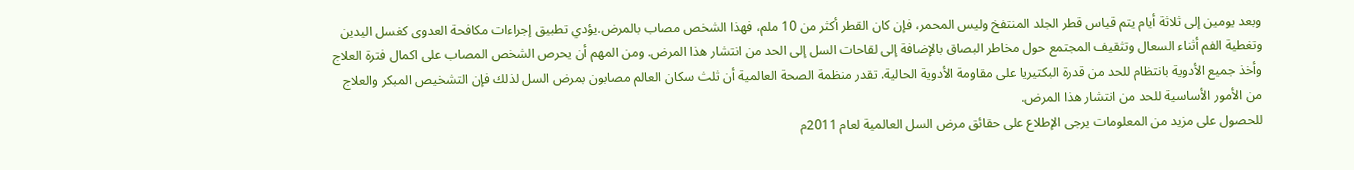وبعد يومين إلى ثلاثة أيام يتم قياس قطر الجلد المنتفخ وليس المحمر، فإن كان القطر أكثر من 10 ملم، فهذا الشخص مصاب بالمرض.يؤدي تطبيق إجراءات مكافحة العدوى كغسل اليدين وتغطية الفم أثناء السعال وتثقيف المجتمع حول مخاطر البصاق بالإضافة إلى لقاحات السل إلى الحد من انتشار هذا المرض. ومن المهم أن يحرص الشخص المصاب على اكمال فترة العلاج وأخذ جميع الأدوية بانتظام للحد من قدرة البكتيريا على مقاومة الأدوية الحالية. تقدر منظمة الصحة العالمية أن ثلث سكان العالم مصابون بمرض السل لذلك فإن التشخيص المبكر والعلاج من الأمور الأساسية للحد من انتشار هذا المرض.
للحصول على مزيد من المعلومات يرجى الإطلاع على حقائق مرض السل العالمية لعام 2011م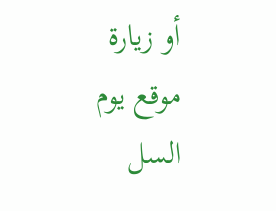أو زيارة موقع يوم السل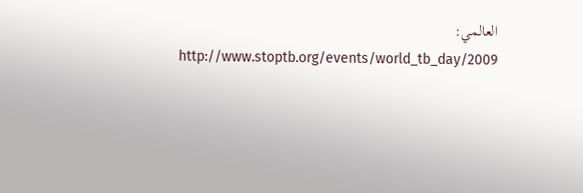العالمي: http://www.stoptb.org/events/world_tb_day/2009